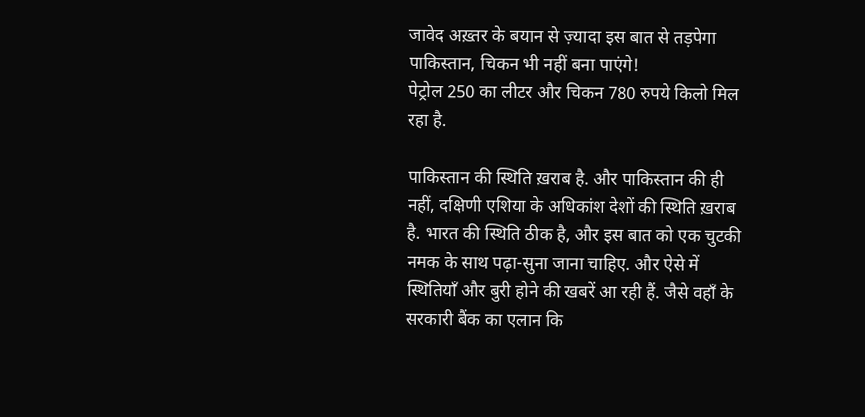जावेद अख़्तर के बयान से ज़्यादा इस बात से तड़पेगा पाकिस्तान, चिकन भी नहीं बना पाएंगे!
पेट्रोल 250 का लीटर और चिकन 780 रुपये किलो मिल रहा है.

पाकिस्तान की स्थिति ख़राब है. और पाकिस्तान की ही नहीं, दक्षिणी एशिया के अधिकांश देशों की स्थिति ख़राब है. भारत की स्थिति ठीक है, और इस बात को एक चुटकी नमक के साथ पढ़ा-सुना जाना चाहिए. और ऐसे में स्थितियाँ और बुरी होने की खबरें आ रही हैं. जैसे वहाँ के सरकारी बैंक का एलान कि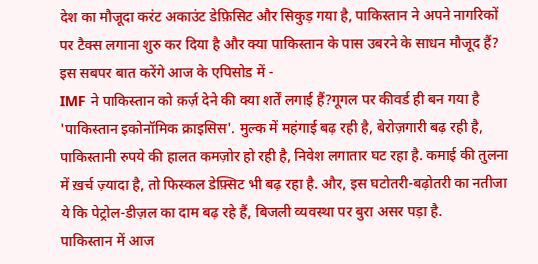देश का मौजूदा करंट अकाउंट डेफ़िसिट और सिकुड़ गया है, पाकिस्तान ने अपने नागरिकों पर टैक्स लगाना शुरु कर दिया है और क्या पाकिस्तान के पास उबरने के साधन मौजूद हैं? इस सबपर बात करेंगे आज के एपिसोड में -
IMF ने पाकिस्तान को क़र्ज़ देने की क्या शर्तें लगाई हैं?गूगल पर कीवर्ड ही बन गया है 'पाकिस्तान इकोनॉमिक क्राइसिस'. मुल्क में महंगाई बढ़ रही है, बेरोज़गारी बढ़ रही है, पाकिस्तानी रुपये की हालत कमज़ोर हो रही है, निवेश लगातार घट रहा है. कमाई की तुलना में ख़र्च ज़्यादा है, तो फिस्कल डेफ़्सिट भी बढ़ रहा है. और, इस घटोतरी-बढ़ोतरी का नतीजा ये कि पेट्रोल-डीज़ल का दाम बढ़ रहे हैं, बिजली व्यवस्था पर बुरा असर पड़ा है.
पाकिस्तान में आज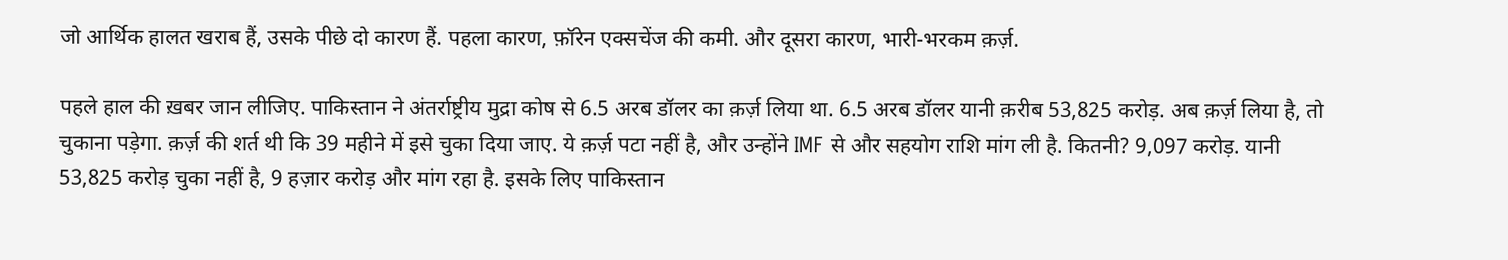जो आर्थिक हालत खराब हैं, उसके पीछे दो कारण हैं. पहला कारण, फ़ॉरेन एक्सचेंज की कमी. और दूसरा कारण, भारी-भरकम क़र्ज़.

पहले हाल की ख़बर जान लीजिए. पाकिस्तान ने अंतर्राष्ट्रीय मुद्रा कोष से 6.5 अरब डॉलर का क़र्ज़ लिया था. 6.5 अरब डॉलर यानी क़रीब 53,825 करोड़. अब क़र्ज़ लिया है, तो चुकाना पड़ेगा. क़र्ज़ की शर्त थी कि 39 महीने में इसे चुका दिया जाए. ये क़र्ज़ पटा नहीं है, और उन्होंने IMF से और सहयोग राशि मांग ली है. कितनी? 9,097 करोड़. यानी 53,825 करोड़ चुका नहीं है, 9 हज़ार करोड़ और मांग रहा है. इसके लिए पाकिस्तान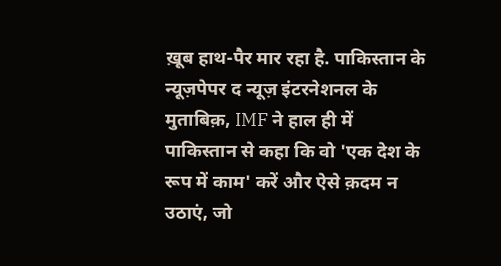ख़ूब हाथ-पैर मार रहा है. पाकिस्तान के न्यूज़पेपर द न्यूज़ इंटरनेशनल के मुताबिक़, IMF ने हाल ही में पाकिस्तान से कहा कि वो 'एक देश के रूप में काम' करें और ऐसे क़दम न उठाएं, जो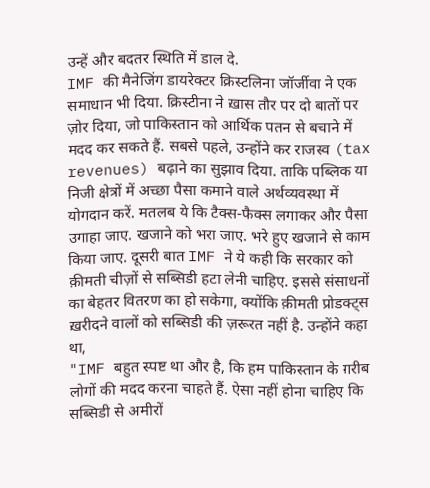उन्हें और बदतर स्थिति में डाल दे.
IMF की मैनेजिंग डायरेक्टर क्रिस्टलिना जॉर्जीवा ने एक समाधान भी दिया. क्रिस्टीना ने ख़ास तौर पर दो बातों पर ज़ोर दिया, जो पाकिस्तान को आर्थिक पतन से बचाने में मदद कर सकते हैं. सबसे पहले, उन्होंने कर राजस्व (tax revenues) बढ़ाने का सुझाव दिया. ताकि पब्लिक या निजी क्षेत्रों में अच्छा पैसा कमाने वाले अर्थव्यवस्था में योगदान करें. मतलब ये कि टैक्स-फैक्स लगाकर और पैसा उगाहा जाए. खजाने को भरा जाए. भरे हुए खजाने से काम किया जाए. दूसरी बात IMF ने ये कही कि सरकार को क़ीमती चीज़ों से सब्सिडी हटा लेनी चाहिए. इससे संसाधनों का बेहतर वितरण का हो सकेगा, क्योंकि क़ीमती प्रोडक्ट्स ख़रीदने वालों को सब्सिडी की ज़रूरत नहीं है. उन्होंने कहा था,
"IMF बहुत स्पष्ट था और है, कि हम पाकिस्तान के ग़रीब लोगों की मदद करना चाहते हैं. ऐसा नहीं होना चाहिए कि सब्सिडी से अमीरों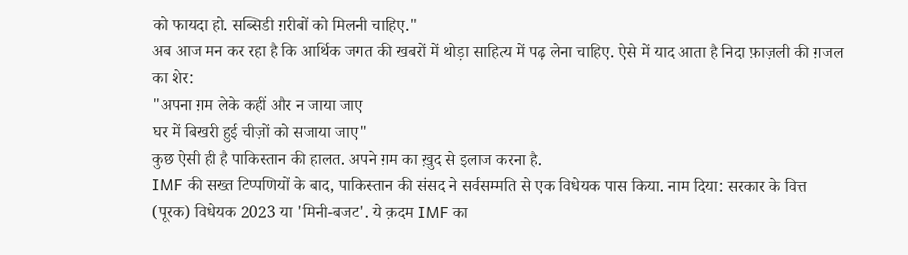को फायदा हो. सब्सिडी ग़रीबों को मिलनी चाहिए."
अब आज मन कर रहा है कि आर्थिक जगत की खबरों में थोड़ा साहित्य में पढ़ लेना चाहिए. ऐसे में याद आता है निदा फ़ाज़ली की ग़जल का शेर:
"अपना ग़म लेके कहीं और न जाया जाए
घर में बिखरी हुई चीज़ों को सजाया जाए"
कुछ ऐसी ही है पाकिस्तान की हालत. अपने ग़म का ख़ुद से इलाज करना है.
IMF की सख्त टिप्पणियों के बाद, पाकिस्तान की संसद ने सर्वसम्मति से एक विधेयक पास किया. नाम दिया: सरकार के वित्त (पूरक) विधेयक 2023 या 'मिनी-बजट'. ये क़दम IMF का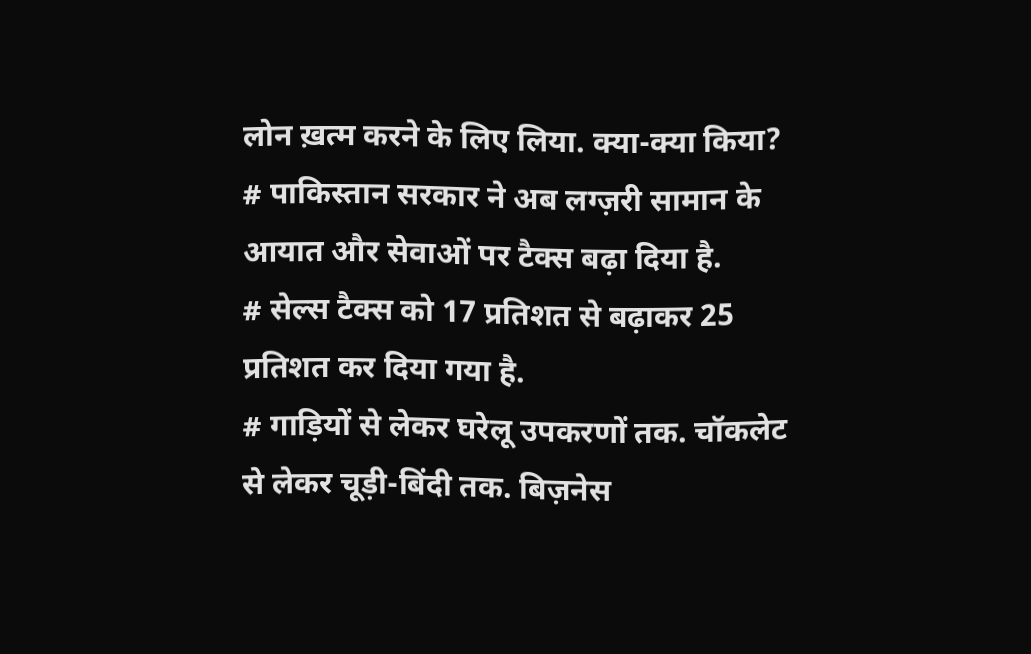लोन ख़त्म करने के लिए लिया. क्या-क्या किया?
# पाकिस्तान सरकार ने अब लग्ज़री सामान के आयात और सेवाओं पर टैक्स बढ़ा दिया है.
# सेल्स टैक्स को 17 प्रतिशत से बढ़ाकर 25 प्रतिशत कर दिया गया है.
# गाड़ियों से लेकर घरेलू उपकरणों तक. चॉकलेट से लेकर चूड़ी-बिंदी तक. बिज़नेस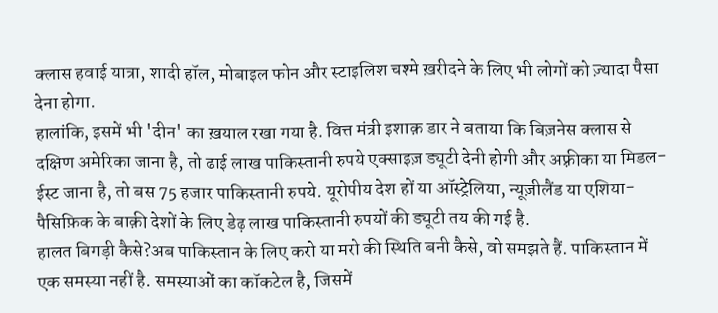क्लास हवाई यात्रा, शादी हॉल, मोबाइल फोन और स्टाइलिश चश्मे ख़रीदने के लिए भी लोगों को ज़्यादा पैसा देना होगा.
हालांकि, इसमें भी 'दीन' का ख़याल रखा गया है. वित्त मंत्री इशाक़ डार ने बताया कि बिज़नेस क्लास से दक्षिण अमेरिका जाना है, तो ढाई लाख पाकिस्तानी रुपये एक्साइज़ ड्यूटी देनी होगी और अफ़्रीका या मिडल-ईस्ट जाना है, तो बस 75 हजार पाकिस्तानी रुपये. यूरोपीय देश हों या ऑस्ट्रेलिया, न्यूज़ीलैंड या एशिया-पैसिफ़िक के बाक़ी देशों के लिए डेढ़ लाख पाकिस्तानी रुपयों की ड्यूटी तय की गई है.
हालत बिगड़ी कैसे?अब पाकिस्तान के लिए करो या मरो की स्थिति बनी कैसे, वो समझते हैं. पाकिस्तान में एक समस्या नहीं है. समस्याओं का कॉकटेल है, जिसमें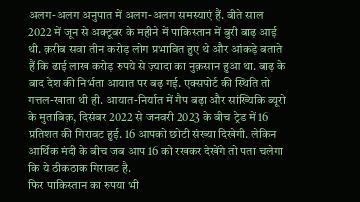अलग-अलग अनुपात में अलग-अलग समस्याएं हैं. बीते साल 2022 में जून से अक्टूबर के महीने में पाकिस्तान में बुरी बाढ़ आई थी. क़रीब सवा तीन करोड़ लोग प्रभावित हुए थे और आंकड़े बताते हैं कि ढाई लाख करोड़ रुपये से ज़्यादा का नुक़सान हुआ था. बाढ़ के बाद देश की निर्भता आयात पर बढ़ गई. एक्सपोर्ट की स्थिति तो गत्तल-खाता थी ही. आयात-निर्यात में गैप बढ़ा और सांख्यिकि ब्यूरो के मुताबिक़, दिसंबर 2022 से जनवरी 2023 के बीच ट्रेड में 16 प्रतिशत की गिरावट हुई. 16 आपको छोटी संख्या दिखेगी. लेकिन आर्थिक मंदी के बीच जब आप 16 को रखकर देखेंगे तो पता चलेगा कि ये ठीकठाक गिरावट है.
फिर पाकिस्तान का रुपया भी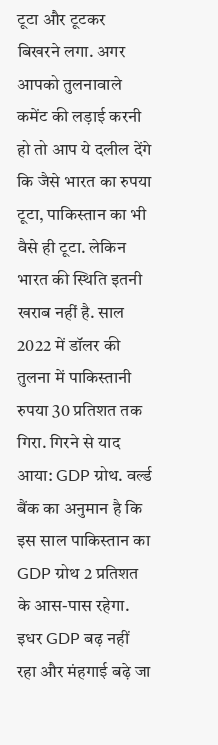टूटा और टूटकर बिखरने लगा. अगर आपको तुलनावाले कमेंट की लड़ाई करनी हो तो आप ये दलील देंगे कि जैसे भारत का रुपया टूटा, पाकिस्तान का भी वैसे ही टूटा. लेकिन भारत की स्थिति इतनी खराब नहीं है. साल 2022 में डॉलर की तुलना में पाकिस्तानी रुपया 30 प्रतिशत तक गिरा. गिरने से याद आया: GDP ग्रोथ. वर्ल्ड बैंक का अनुमान है कि इस साल पाकिस्तान का GDP ग्रोथ 2 प्रतिशत के आस-पास रहेगा. इधर GDP बढ़ नहीं रहा और मंहगाई बढ़े जा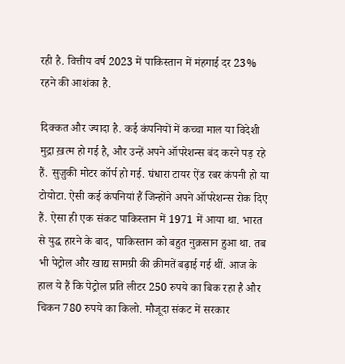रही है. वित्तीय वर्ष 2023 में पाकिस्तान में मंहगाई दर 23% रहने की आशंका है.

दिक्कत और ज्यादा है. कई कंपनियों में कच्चा माल या विदेशी मुद्रा ख़त्म हो गई है, और उन्हें अपने ऑपरेशन्स बंद करने पड़ रहे हैं. सुज़ुकी मोटर कॉर्प हो गई. घंधारा टायर ऐंड रबर कंपनी हो या टोयोटा. ऐसी कई कंपनियां हैं जिन्होंने अपने ऑपरेशन्स रोक दिए हैं. ऐसा ही एक संकट पाकिस्तान में 1971 में आया था. भारत से युद्ध हारने के बाद, पाकिस्तान को बहुत नुक़सान हुआ था. तब भी पेट्रोल और खाद्य सामग्री की क़ीमतें बढ़ाई गई थीं. आज के हाल ये हैं कि पेट्रोल प्रति लीटर 250 रुपये का बिक रहा है और चिकन 780 रुपये का किलो. मौजूदा संकट में सरकार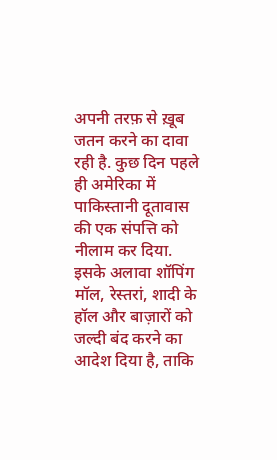अपनी तरफ़ से ख़ूब जतन करने का दावा रही है. कुछ दिन पहले ही अमेरिका में पाकिस्तानी दूतावास की एक संपत्ति को नीलाम कर दिया. इसके अलावा शॉपिंग मॉल, रेस्तरां, शादी के हॉल और बाज़ारों को जल्दी बंद करने का आदेश दिया है, ताकि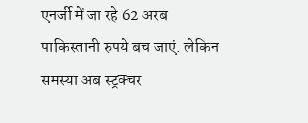एनर्जी में जा रहे 62 अरब पाकिस्तानी रुपये बच जाएं. लेकिन समस्या अब स्ट्रक्चर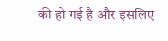की हो गई है और इसलिए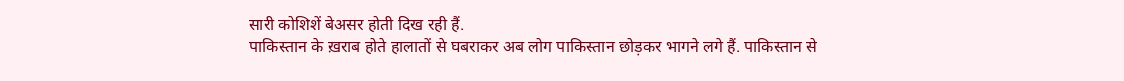सारी कोशिशें बेअसर होती दिख रही हैं.
पाकिस्तान के ख़राब होते हालातों से घबराकर अब लोग पाकिस्तान छोड़कर भागने लगे हैं. पाकिस्तान से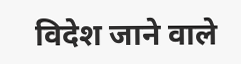विदेश जाने वाले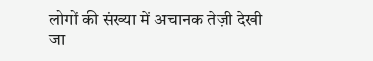लोगों की संख्या में अचानक तेज़ी देखी जा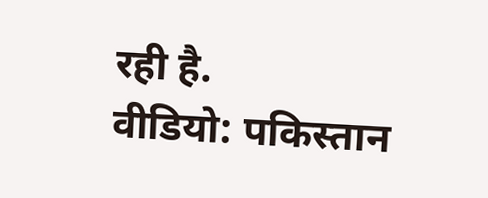रही है.
वीडियो: पकिस्तान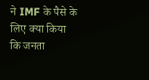ने IMF के पैसे के लिए क्या किया कि जनता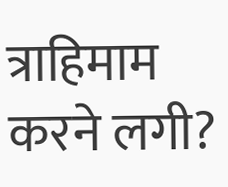त्राहिमाम करने लगी?